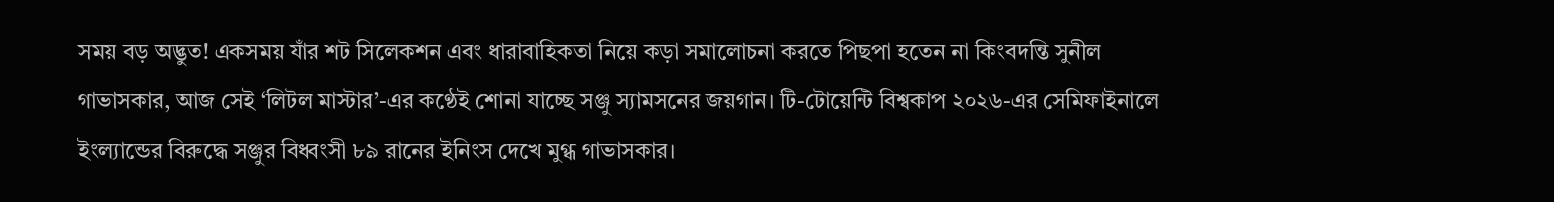সময় বড় অদ্ভুত! একসময় যাঁর শট সিলেকশন এবং ধারাবাহিকতা নিয়ে কড়া সমালোচনা করতে পিছপা হতেন না কিংবদন্তি সুনীল গাভাসকার, আজ সেই ‘লিটল মাস্টার’-এর কণ্ঠেই শোনা যাচ্ছে সঞ্জু স্যামসনের জয়গান। টি-টোয়েন্টি বিশ্বকাপ ২০২৬-এর সেমিফাইনালে ইংল্যান্ডের বিরুদ্ধে সঞ্জুর বিধ্বংসী ৮৯ রানের ইনিংস দেখে মুগ্ধ গাভাসকার।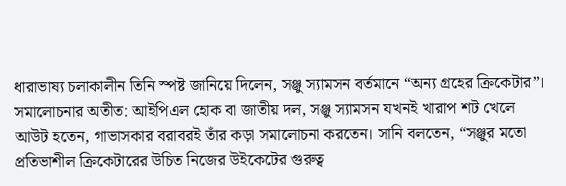ধারাভাষ্য চলাকালীন তিনি স্পষ্ট জানিয়ে দিলেন, সঞ্জু স্যামসন বর্তমানে “অন্য গ্রহের ক্রিকেটার”।
সমালোচনার অতীত: আইপিএল হোক বা জাতীয় দল, সঞ্জু স্যামসন যখনই খারাপ শট খেলে আউট হতেন, গাভাসকার বরাবরই তাঁর কড়া সমালোচনা করতেন। সানি বলতেন, “সঞ্জুর মতো প্রতিভাশীল ক্রিকেটারের উচিত নিজের উইকেটের গুরুত্ব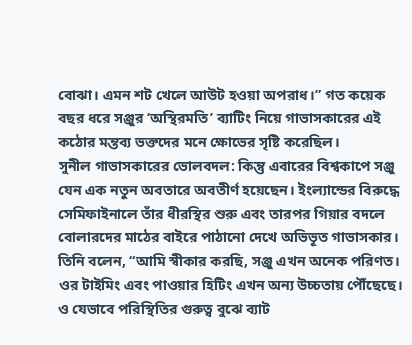বোঝা। এমন শট খেলে আউট হওয়া অপরাধ।” গত কয়েক বছর ধরে সঞ্জুর ‘অস্থিরমতি’ ব্যাটিং নিয়ে গাভাসকারের এই কঠোর মন্তব্য ভক্তদের মনে ক্ষোভের সৃষ্টি করেছিল।
সুনীল গাভাসকারের ভোলবদল: কিন্তু এবারের বিশ্বকাপে সঞ্জু যেন এক নতুন অবতারে অবতীর্ণ হয়েছেন। ইংল্যান্ডের বিরুদ্ধে সেমিফাইনালে তাঁর ধীরস্থির শুরু এবং তারপর গিয়ার বদলে বোলারদের মাঠের বাইরে পাঠানো দেখে অভিভূত গাভাসকার। তিনি বলেন, “আমি স্বীকার করছি, সঞ্জু এখন অনেক পরিণত। ওর টাইমিং এবং পাওয়ার হিটিং এখন অন্য উচ্চতায় পৌঁছেছে। ও যেভাবে পরিস্থিতির গুরুত্ব বুঝে ব্যাট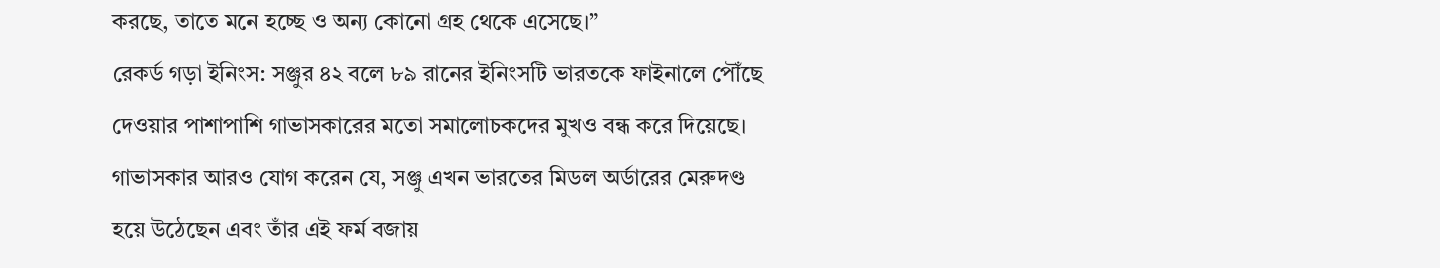করছে, তাতে মনে হচ্ছে ও অন্য কোনো গ্রহ থেকে এসেছে।”
রেকর্ড গড়া ইনিংস: সঞ্জুর ৪২ বলে ৮৯ রানের ইনিংসটি ভারতকে ফাইনালে পৌঁছে দেওয়ার পাশাপাশি গাভাসকারের মতো সমালোচকদের মুখও বন্ধ করে দিয়েছে। গাভাসকার আরও যোগ করেন যে, সঞ্জু এখন ভারতের মিডল অর্ডারের মেরুদণ্ড হয়ে উঠেছেন এবং তাঁর এই ফর্ম বজায়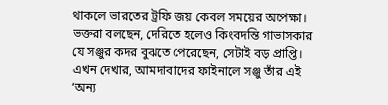থাকলে ভারতের ট্রফি জয় কেবল সময়ের অপেক্ষা।
ভক্তরা বলছেন, দেরিতে হলেও কিংবদন্তি গাভাসকার যে সঞ্জুর কদর বুঝতে পেরেছেন, সেটাই বড় প্রাপ্তি। এখন দেখার, আমদাবাদের ফাইনালে সঞ্জু তাঁর এই ‘অন্য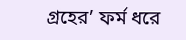গ্রহের’ ফর্ম ধরে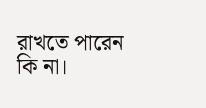রাখতে পারেন কি না।